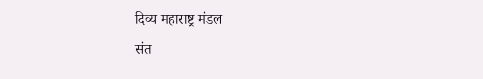दिव्य महाराष्ट्र मंडल
संत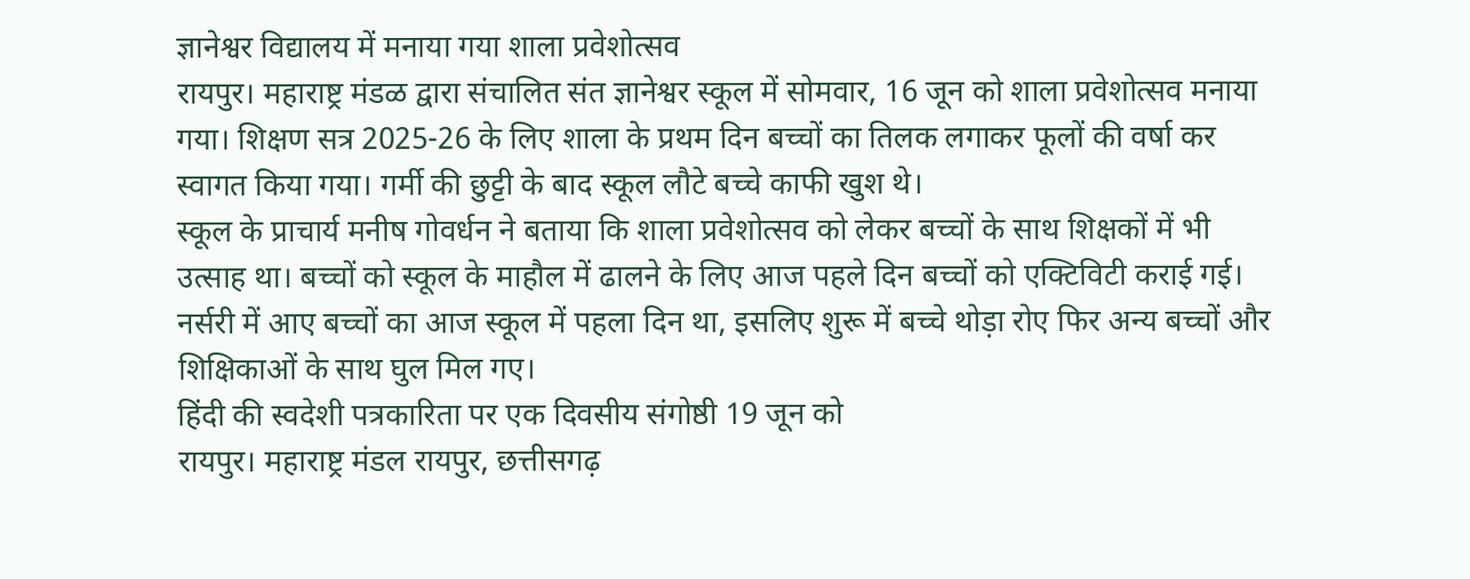ज्ञानेश्वर विद्यालय में मनाया गया शाला प्रवेशोत्सव
रायपुर। महाराष्ट्र मंडळ द्वारा संचालित संत ज्ञानेश्वर स्कूल में सोमवार, 16 जून को शाला प्रवेशोत्सव मनाया गया। शिक्षण सत्र 2025-26 के लिए शाला के प्रथम दिन बच्चों का तिलक लगाकर फूलों की वर्षा कर स्वागत किया गया। गर्मी की छुट्टी के बाद स्कूल लौटे बच्चे काफी खुश थे।
स्कूल के प्राचार्य मनीष गोवर्धन ने बताया कि शाला प्रवेशोत्सव को लेकर बच्चों के साथ शिक्षकों में भी उत्साह था। बच्चों को स्कूल के माहौल में ढालने के लिए आज पहले दिन बच्चों को एक्टिविटी कराई गई। नर्सरी में आए बच्चों का आज स्कूल में पहला दिन था, इसलिए शुरू में बच्चे थोड़ा रोए फिर अन्य बच्चों और शिक्षिकाओं के साथ घुल मिल गए।
हिंदी की स्वदेशी पत्रकारिता पर एक दिवसीय संगोष्ठी 19 जून को
रायपुर। महाराष्ट्र मंडल रायपुर, छत्तीसगढ़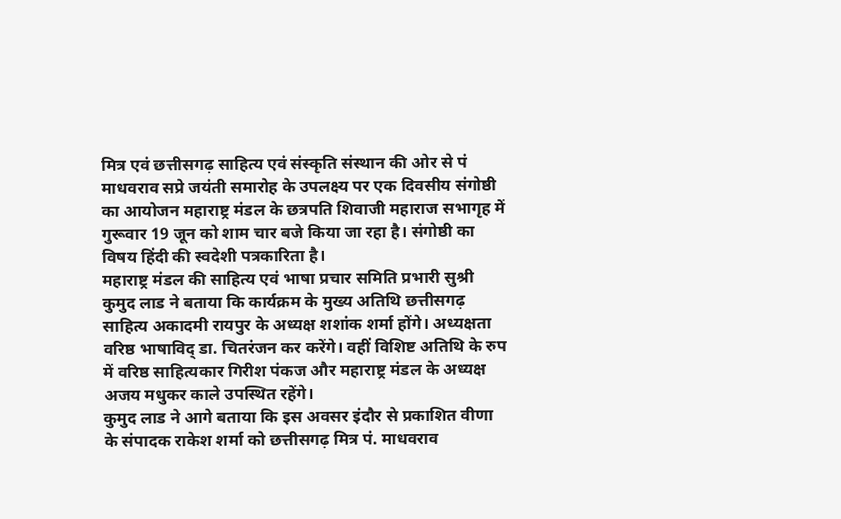मित्र एवं छत्तीसगढ़ साहित्य एवं संस्कृति संस्थान की ओर से पं माधवराव सप्रे जयंती समारोह के उपलक्ष्य पर एक दिवसीय संगोष्ठी का आयोजन महाराष्ट्र मंडल के छत्रपति शिवाजी महाराज सभागृह में गुरूवार 19 जून को शाम चार बजे किया जा रहा है। संगोष्ठी का विषय हिंदी की स्वदेशी पत्रकारिता है।
महाराष्ट्र मंडल की साहित्य एवं भाषा प्रचार समिति प्रभारी सुश्री कुमुद लाड ने बताया कि कार्यक्रम के मुख्य अतिथि छत्तीसगढ़ साहित्य अकादमी रायपुर के अध्यक्ष शशांक शर्मा होंगे। अध्यक्षता वरिष्ठ भाषाविद् डा. चितरंजन कर करेंगे। वहीं विशिष्ट अतिथि के रुप में वरिष्ठ साहित्यकार गिरीश पंकज और महाराष्ट्र मंडल के अध्यक्ष अजय मधुकर काले उपस्थित रहेंगे।
कुमुद लाड ने आगे बताया कि इस अवसर इंदौर से प्रकाशित वीणा के संपादक राकेश शर्मा को छत्तीसगढ़ मित्र पं. माधवराव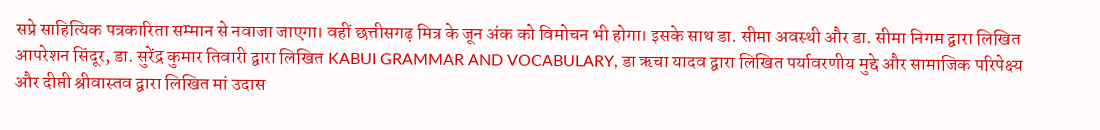सप्रे साहित्यिक पत्रकारिता सम्मान से नवाजा जाएगा। वहीं छत्तीसगढ़ मित्र के जून अंक को विमोचन भी होगा। इसके साथ डा. सीमा अवस्थी और डा. सीमा निगम द्वारा लिखित आपरेशन सिंदूर, डा. सुरेंद्र कुमार तिवारी द्वारा लिखित KABUI GRAMMAR AND VOCABULARY, डा ऋचा यादव द्वारा लिखित पर्यावरणीय मुद्दे और सामाजिक परिपेक्ष्य और दीप्ती श्रीवास्तव द्वारा लिखित मां उदास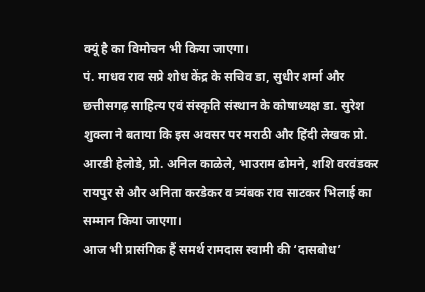क्यूं है का विमोचन भी किया जाएगा।
पं. माधव राव सप्रे शोध केंद्र के सचिव डा, सुधीर शर्मा और छत्तीसगढ़ साहित्य एवं संस्कृति संस्थान के कोषाध्यक्ष डा. सुरेश शुक्ला ने बताया कि इस अवसर पर मराठी और हिंदी लेखक प्रो. आरडी हेलोडे, प्रो. अनिल काळेले, भाउराम ढोमने, शशि वरवंडकर रायपुर से और अनिता करडेकर व त्र्यंबक राव साटकर भिलाई का सम्मान किया जाएगा।
आज भी प्रासंगिक हैं समर्थ रामदास स्वामी की ‘दासबोध’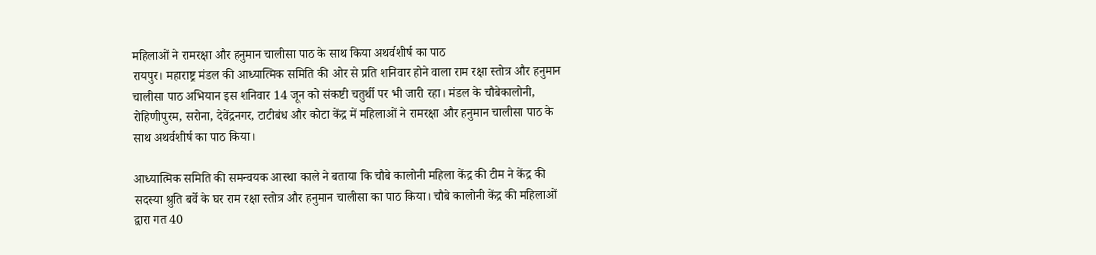महिलाओं ने रामरक्षा और हनुमान चालीसा पाठ के साथ किया अथर्वशीर्ष का पाठ
रायपुर। महाराष्ट्र मंडल की आध्यात्मिक समिति की ओर से प्रति शनिवार होने वाला राम रक्षा स्तोत्र और हनुमान चालीसा पाठ अभियान इस शनिवार 14 जून को संकष्टी चतुर्थी पर भी जारी रहा। मंडल के चौबेकालोनी, रोहिणीपुरम, सरोना, देवेंद्रनगर, टाटीबंध और कोटा केंद्र में महिलाओं ने रामरक्षा और हनुमान चालीसा पाठ के साथ अथर्वशीर्ष का पाठ किया।

आध्यात्मिक समिति की समन्वयक आस्था काले ने बताया कि चौबे कालोनी महिला केंद्र की टीम ने केंद्र की सदस्या श्रुति बर्वे के घर राम रक्षा स्तोत्र और हनुमान चालीसा का पाठ किया। चौबे कालोनी केंद्र की महिलाओं द्वारा गत 40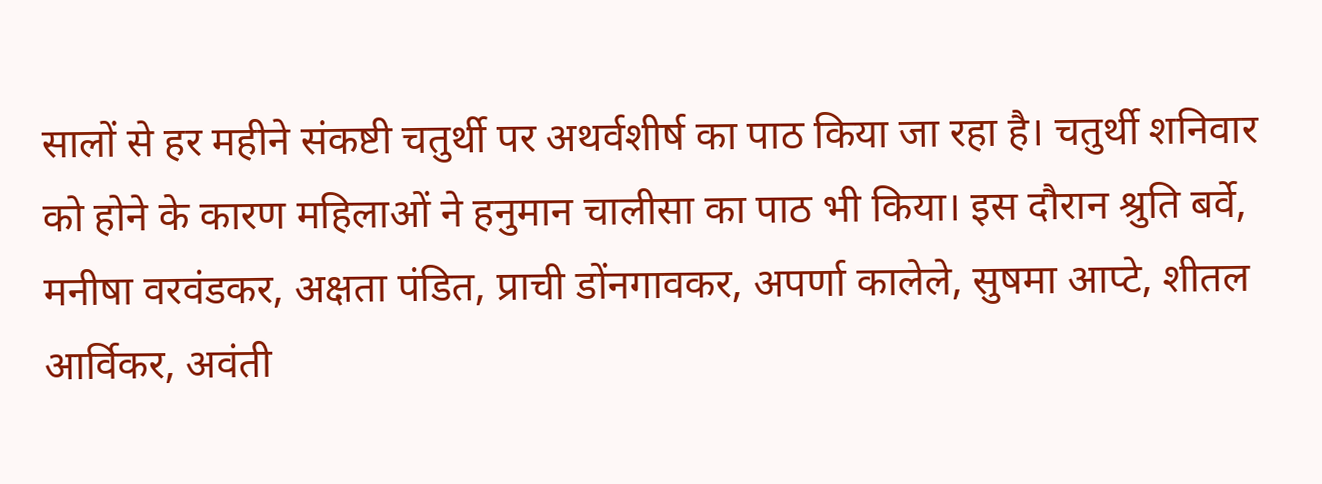सालों से हर महीने संकष्टी चतुर्थी पर अथर्वशीर्ष का पाठ किया जा रहा है। चतुर्थी शनिवार को होने के कारण महिलाओं ने हनुमान चालीसा का पाठ भी किया। इस दौरान श्रुति बर्वे, मनीषा वरवंडकर, अक्षता पंडित, प्राची डोंनगावकर, अपर्णा कालेले, सुषमा आप्टे, शीतल आर्विकर, अवंती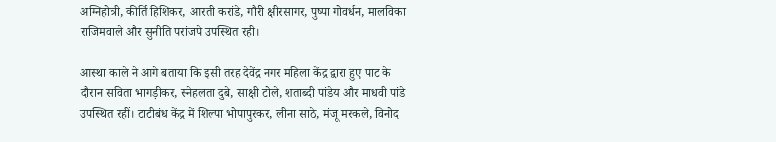अग्निहोत्री, कीर्ति हिशिकर, आरती करांडे, गौरी क्षीरसागर, पुष्पा गोवर्धन, मालविका राजिमवाले और सुनीति परांजपे उपस्थित रही।

आस्था काले ने आगे बताया कि इसी तरह देवेंद्र नगर महिला केंद्र द्वारा हुए पाट के दौरान सविता भागड़ीकर, स्नेहलता दुबे, साक्षी टोले, शताब्दी पांडेय और माधवी पांडे उपस्थित रहीं। टाटीबंध केंद्र में शिल्पा भोपापुरकर, लीना साठे, मंजू मरकले, विनोद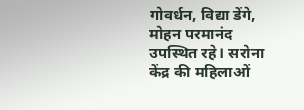गोवर्धन, विद्या डेंगे, मोहन परमानंद उपस्थित रहे। सरोना केंद्र की महिलाओं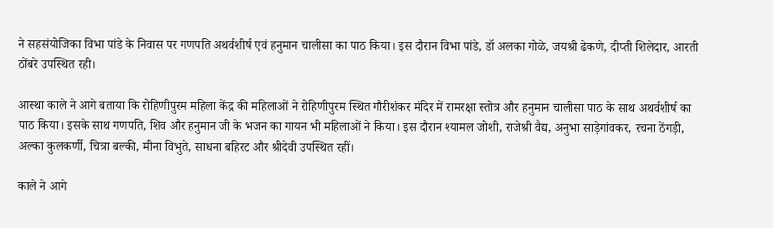ने सहसंयोजिका विभा पांडे के निवास पर गणपति अथर्वशीर्ष एवं हनुमान चालीसा का पाठ किया। इस दौरान विभा पांडे, डॉ अलका गोळे, जयश्री ढेकणे, दीप्ती शिलेदार, आरती ठोंबरे उपस्थित रही।

आस्था काले ने आगे बताया कि रोहिणीपुरम महिला केंद्र की महिलाओं ने रोहिणीपुरम स्थित गौरीशंकर मंदिर में रामरक्षा स्तोत्र और हनुमान चालीसा पाठ के साथ अथर्वशीर्ष का पाठ किया। इसके साथ गणपति, शिव और हनुमान जी के भजन का गायन भी महिलाओं ने किया। इस दौरान श्यामल जोशी, राजेश्री वैद्य, अनुभा साड़ेगांवकर, रचना ठेंगड़ी, अल्का कुलकर्णी, चित्रा बल्की, मीना विभुते, साधना बहिरट और श्रीदेवी उपस्थित रहीं।

काले ने आगे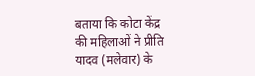बताया कि कोटा केंद्र की महिलाओं ने प्रीति यादव (मलेवार) के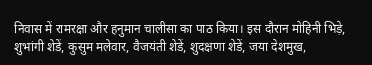निवास में रामरक्षा और हनुमान चालीसा का पाठ किया। इस दौरान मोहिनी भिड़े, शुभांगी शेडें, कुसुम मलेवार, वैजयंती शेडें, शुदक्षणा शेडें, जया देशमुख,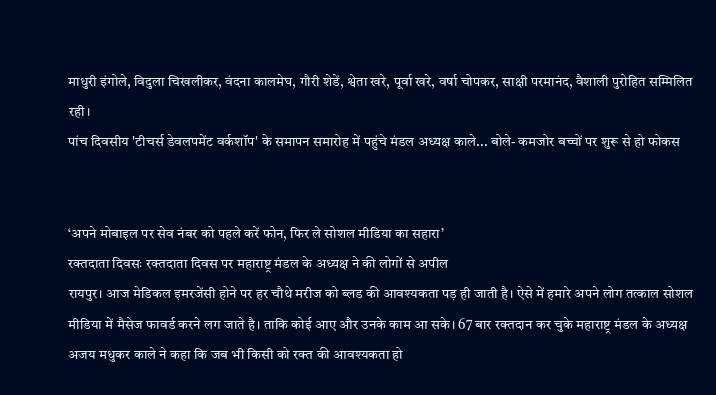माधुरी इंगोले, विदुला चिखलीकर, वंदना कालमेघ, गौरी शेडें, श्वेता खरे, पूर्वा खरे, वर्षा चोपकर, साक्षी परमानंद, वैशाली पुरोहित सम्मिलित रही।
पांच दिवसीय 'टीचर्स डेवलपमेंट वर्कशॉप' के समापन समारोह में पहुंचे मंडल अध्यक्ष काले... बोले- कमजोर बच्चों पर शुरू से हो फोकस


‘अपने मोबाइल पर सेव नंबर को पहले करें फोन, फिर ले सोशल मीडिया का सहारा’
रक्तदाता दिवसः रक्तदाता दिवस पर महाराष्ट्र मंडल के अध्यक्ष ने की लोगों से अपील
रायपुर। आज मेडिकल इमरजेंसी होने पर हर चौथे मरीज को ब्लड की आवश्यकता पड़ ही जाती है। ऐसे में हमारे अपने लोग तत्काल सोशल मीडिया में मैसेज फावर्ड करने लग जाते है। ताकि कोई आए और उनके काम आ सके। 67 बार रक्तदान कर चुके महाराष्ट्र मंडल के अध्यक्ष अजय मधुकर काले ने कहा कि जब भी किसी को रक्त की आवश्यकता हो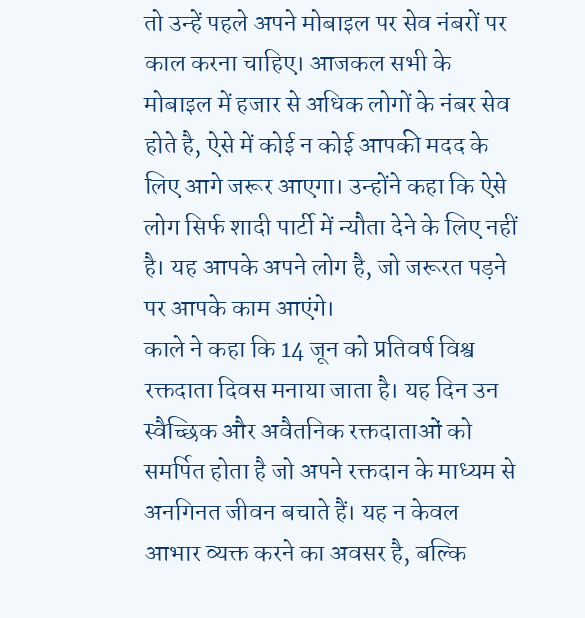तो उन्हें पहले अपने मोबाइल पर सेव नंबरों पर काल करना चाहिए। आजकल सभी के मोबाइल में हजार से अधिक लोगों के नंबर सेव होते है, ऐसे में कोई न कोई आपकी मदद के लिए आगे जरूर आएगा। उन्होंने कहा कि ऐसे लोग सिर्फ शादी पार्टी में न्यौता देने के लिए नहीं है। यह आपके अपने लोग है, जो जरूरत पड़ने पर आपके काम आएंगे।
काले ने कहा कि 14 जून को प्रतिवर्ष विश्व रक्तदाता दिवस मनाया जाता है। यह दिन उन स्वैच्छिक और अवैतनिक रक्तदाताओं को समर्पित होता है जो अपने रक्तदान के माध्यम से अनगिनत जीवन बचाते हैं। यह न केवल आभार व्यक्त करने का अवसर है, बल्कि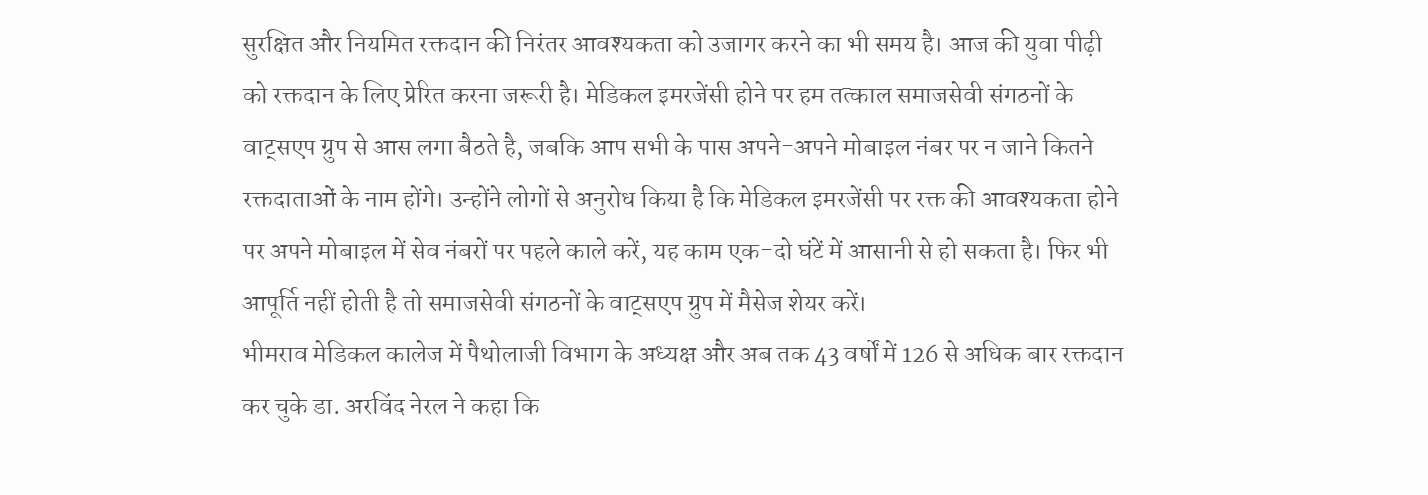सुरक्षित और नियमित रक्तदान की निरंतर आवश्यकता को उजागर करने का भी समय है। आज की युवा पीढ़ी को रक्तदान के लिए प्रेरित करना जरूरी है। मेडिकल इमरजेंसी होने पर हम तत्काल समाजसेवी संगठनों के वाट्सएप ग्रुप से आस लगा बैठते है, जबकि आप सभी के पास अपने-अपने मोबाइल नंबर पर न जाने कितने रक्तदाताओं के नाम होंगे। उन्होंने लोगों से अनुरोध किया है कि मेडिकल इमरजेंसी पर रक्त की आवश्यकता होने पर अपने मोबाइल में सेव नंबरों पर पहले काले करें, यह काम एक-दो घंटें में आसानी से हो सकता है। फिर भी आपूर्ति नहीं होती है तो समाजसेवी संगठनों के वाट्सएप ग्रुप में मैसेज शेयर करें।
भीमराव मेडिकल कालेज में पैथोलाजी विभाग के अध्यक्ष और अब तक 43 वर्षों में 126 से अधिक बार रक्तदान कर चुके डा. अरविंद नेरल ने कहा कि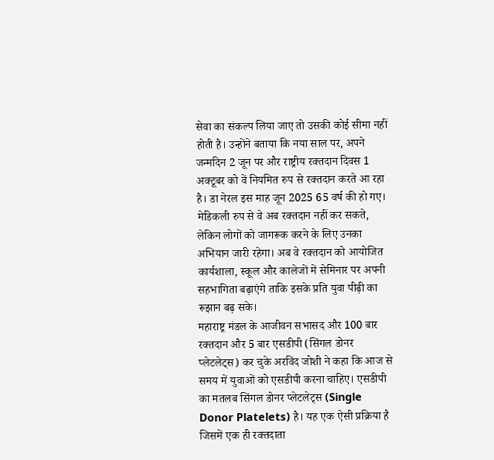सेवा का संकल्प लिया जाए तो उसकी कोई सीमा नहीं होती है। उन्होंने बताया कि नया साल पर, अपने जन्मदिन 2 जून पर और राष्ट्रीय रक्तदान दिवस 1 अक्टूबर को वें नियमित रुप से रक्तदान करते आ रहा है। डा नेरल इस माह जून 2025 65 वर्ष की हो गए। मेडिकली रुप से वे अब रक्तदान नहीं कर सकते, लेकिन लोगों को जागरूक करने के लिए उनका अभियान जारी रहेगा। अब वे रक्तदान को आयोजित कार्यशाला, स्कूल और कालेजों में सेमिनार पर अपनी सहभागिता बढ़ाएंगे ताकि इसके प्रति युवा पीढ़ी का रूझान बढ़ सके।
महाराष्ट्र मंडल के आजीवन सभासद और 100 बार रक्तदान और 5 बार एसडीपी (सिंगल डोनर प्लेटलेट्स) कर चुके अरविंद जोशी ने कहा कि आज से समय में युवाओं को एसडीपी करना चाहिए। एसडीपी का मतलब सिंगल डोनर प्लेटलेट्स (Single Donor Platelets) है। यह एक ऐसी प्रक्रिया है जिसमें एक ही रक्तदाता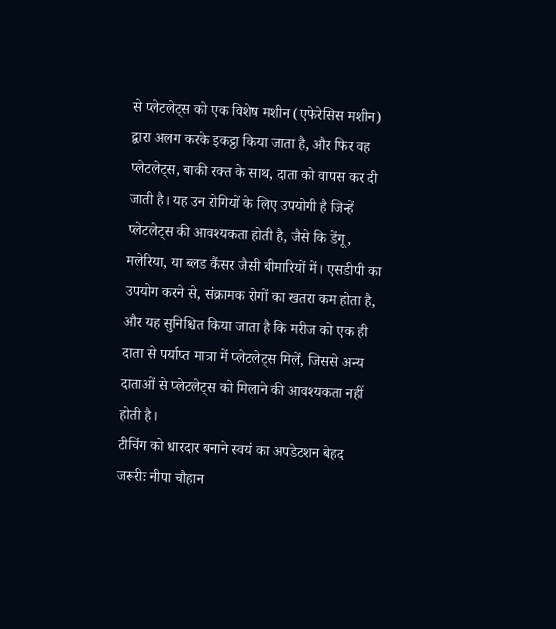से प्लेटलेट्स को एक विशेष मशीन (एफेरेसिस मशीन) द्वारा अलग करके इकट्ठा किया जाता है, और फिर वह प्लेटलेट्स, बाकी रक्त के साथ, दाता को वापस कर दी जाती है। यह उन रोगियों के लिए उपयोगी है जिन्हें प्लेटलेट्स की आवश्यकता होती है, जैसे कि डेंगू, मलेरिया, या ब्लड कैंसर जैसी बीमारियों में। एसडीपी का उपयोग करने से, संक्रामक रोगों का खतरा कम होता है, और यह सुनिश्चित किया जाता है कि मरीज को एक ही दाता से पर्याप्त मात्रा में प्लेटलेट्स मिलें, जिससे अन्य दाताओं से प्लेटलेट्स को मिलाने की आवश्यकता नहीं होती है।
टीचिंग को धारदार बनाने स्वयं का अपडेटशन बेहद जरूरीः नीपा चौहान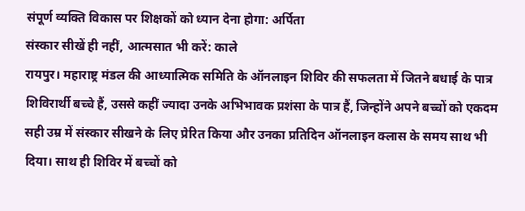संपूर्ण व्यक्ति विकास पर शिक्षकों को ध्यान देना होगा: अर्पिता
संस्कार सीखें ही नहीं, आत्मसात भी करें: काले
रायपुर। महाराष्ट्र मंडल की आध्यात्मिक समिति के ऑनलाइन शिविर की सफलता में जितने बधाई के पात्र शिविरार्थी बच्चे हैं, उससे कहीं ज्यादा उनके अभिभावक प्रशंसा के पात्र हैं, जिन्होंने अपने बच्चों को एकदम सही उम्र में संस्कार सीखने के लिए प्रेरित किया और उनका प्रतिदिन ऑनलाइन क्लास के समय साथ भी दिया। साथ ही शिविर में बच्चों को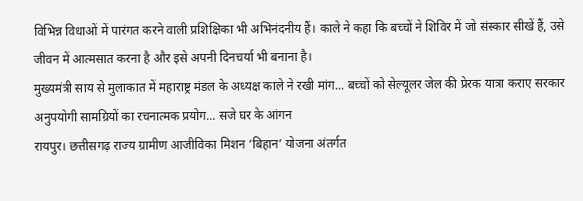विभिन्न विधाओं में पारंगत करने वाली प्रशिक्षिका भी अभिनंदनीय हैं। काले ने कहा कि बच्चों ने शिविर में जो संस्कार सीखें हैं, उसे जीवन में आत्मसात करना है और इसे अपनी दिनचर्या भी बनाना है।
मुख्यमंत्री साय से मुलाकात में महाराष्ट्र मंडल के अध्यक्ष काले ने रखी मांग... बच्चों को सेल्यूलर जेल की प्रेरक यात्रा कराए सरकार
अनुपयोगी सामग्रियों का रचनात्मक प्रयोग... सजे घर के आंगन
रायपुर। छत्तीसगढ़ राज्य ग्रामीण आजीविका मिशन ‘बिहान’ योजना अंतर्गत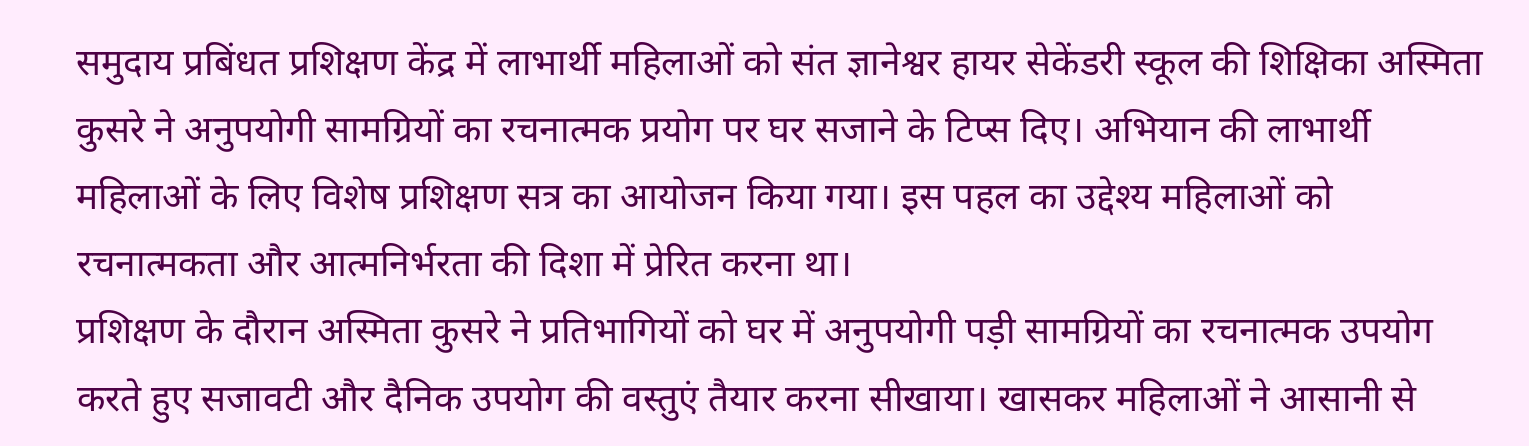समुदाय प्रबिंधत प्रशिक्षण केंद्र में लाभार्थी महिलाओं को संत ज्ञानेश्वर हायर सेकेंडरी स्कूल की शिक्षिका अस्मिता कुसरे ने अनुपयोगी सामग्रियों का रचनात्मक प्रयोग पर घर सजाने के टिप्स दिए। अभियान की लाभार्थी महिलाओं के लिए विशेष प्रशिक्षण सत्र का आयोजन किया गया। इस पहल का उद्देश्य महिलाओं को रचनात्मकता और आत्मनिर्भरता की दिशा में प्रेरित करना था।
प्रशिक्षण के दौरान अस्मिता कुसरे ने प्रतिभागियों को घर में अनुपयोगी पड़ी सामग्रियों का रचनात्मक उपयोग करते हुए सजावटी और दैनिक उपयोग की वस्तुएं तैयार करना सीखाया। खासकर महिलाओं ने आसानी से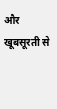और खूबसूरती से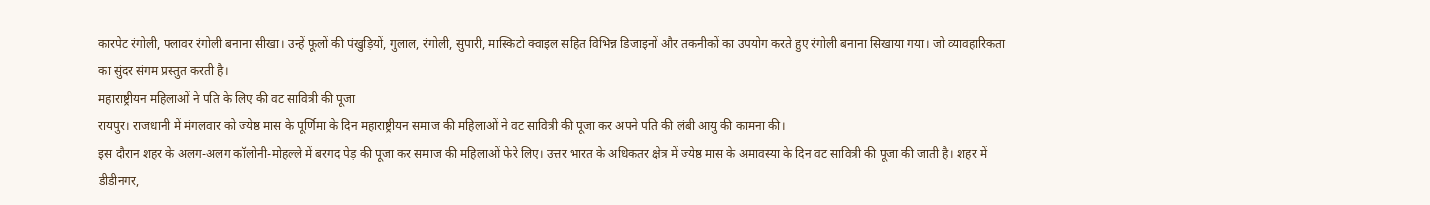कारपेट रंगोली, फ्लावर रंगोली बनाना सीखा। उन्हें फूलों की पंखुड़ियों, गुलाल, रंगोली, सुपारी, मास्किटो क्वाइल सहित विभिन्न डिजाइनों और तकनीकों का उपयोग करते हुए रंगोली बनाना सिखाया गया। जो व्यावहारिकता का सुंदर संगम प्रस्तुत करती है।
महाराष्ट्रीयन महिलाओं ने पति के लिए की वट सावित्री की पूजा
रायपुर। राजधानी में मंगलवार को ज्येष्ठ मास के पूर्णिमा के दिन महाराष्ट्रीयन समाज की महिलाओं ने वट सावित्री की पूजा कर अपने पति की लंबी आयु की कामना की।
इस दौरान शहर के अलग-अलग कॉलोनी-मोहल्ले में बरगद पेड़ की पूजा कर समाज की महिलाओं फेरे लिए। उत्तर भारत के अधिकतर क्षेत्र में ज्येष्ठ मास के अमावस्या के दिन वट सावित्री की पूजा की जाती है। शहर में डीडीनगर,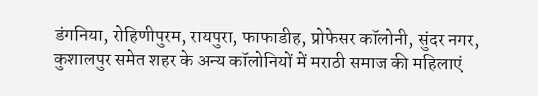डंगनिया, रोहिणीपुरम, रायपुरा, फाफाडीह, प्रोफेसर कॉलोनी, सुंदर नगर, कुशालपुर समेत शहर के अन्य कॉलोनियों में मराठी समाज की महिलाएं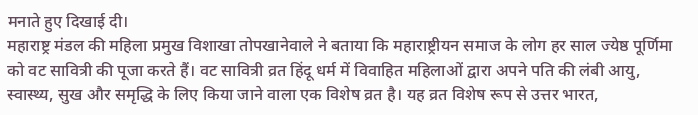मनाते हुए दिखाई दी।
महाराष्ट्र मंडल की महिला प्रमुख विशाखा तोपखानेवाले ने बताया कि महाराष्ट्रीयन समाज के लोग हर साल ज्येष्ठ पूर्णिमा को वट सावित्री की पूजा करते हैं। वट सावित्री व्रत हिंदू धर्म में विवाहित महिलाओं द्वारा अपने पति की लंबी आयु, स्वास्थ्य, सुख और समृद्धि के लिए किया जाने वाला एक विशेष व्रत है। यह व्रत विशेष रूप से उत्तर भारत,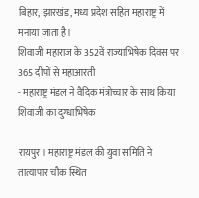बिहार, झारखंड, मध्य प्रदेश सहित महाराष्ट्र में मनाया जाता है।
शिवाजी महाराज के 352वें राज्याभिषेक दिवस पर 365 दीपों से महाआरती
- महाराष्ट्र मंडल ने वैदिक मंत्रोच्चार के साथ किया शिवाजी का दुग्धाभिषेक

रायपुर। महाराष्ट्र मंडल की युवा समिति ने तात्यापार चौक स्थित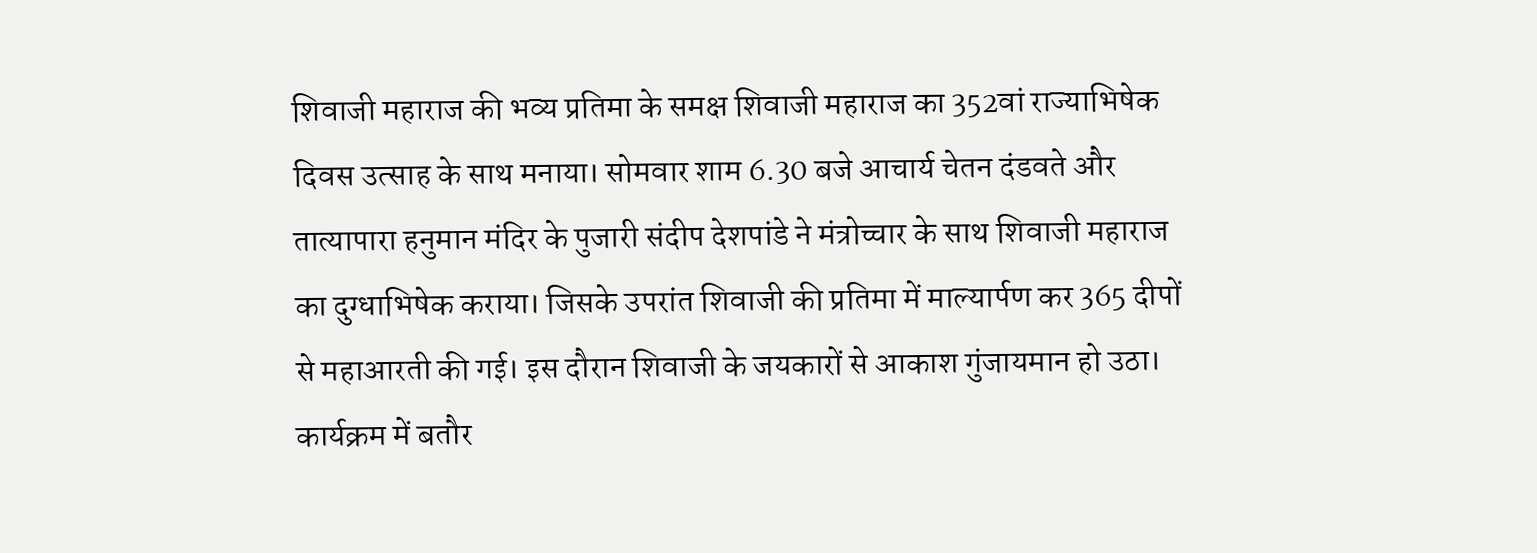शिवाजी महाराज की भव्य प्रतिमा के समक्ष शिवाजी महाराज का 352वां राज्याभिषेक दिवस उत्साह के साथ मनाया। सोमवार शाम 6.30 बजे आचार्य चेतन दंडवते और तात्यापारा हनुमान मंदिर के पुजारी संदीप देशपांडे ने मंत्रोच्चार के साथ शिवाजी महाराज का दुग्धाभिषेक कराया। जिसके उपरांत शिवाजी की प्रतिमा में माल्यार्पण कर 365 दीपों से महाआरती की गई। इस दौरान शिवाजी के जयकारों से आकाश गुंजायमान हो उठा। कार्यक्रम में बतौर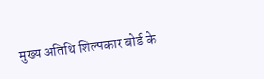मुख्य अतिथि शिल्पकार बोर्ड के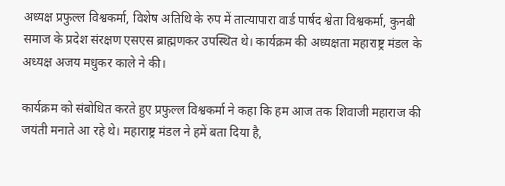अध्यक्ष प्रफुल्ल विश्वकर्मा, विशेष अतिथि के रुप में तात्यापारा वार्ड पार्षद श्वेता विश्वकर्मा, कुनबी समाज के प्रदेश संरक्षण एसएस ब्राह्मणकर उपस्थित थे। कार्यक्रम की अध्यक्षता महाराष्ट्र मंडल के अध्यक्ष अजय मधुकर काले ने की।

कार्यक्रम को संबोधित करते हुए प्रफुल्ल विश्वकर्मा ने कहा कि हम आज तक शिवाजी महाराज की जयंती मनाते आ रहे थे। महाराष्ट्र मंडल ने हमें बता दिया है,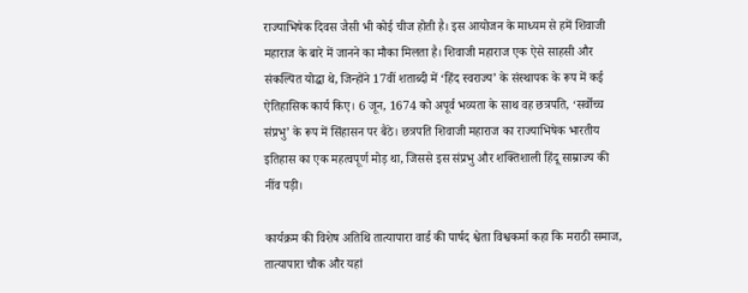राज्याभिषेक दिवस जैसी भी कोई चीज होती है। इस आयोजन के माध्यम से हमें शिवाजी महाराज के बारे में जानने का मौका मिलता है। शिवाजी महाराज एक ऐसे साहसी और संकल्पित योद्धा थे, जिन्होंने 17वीं शताब्दी में ‘हिंद स्वराज्य’ के संस्थापक के रूप में कई ऐतिहासिक कार्य किए। 6 जून, 1674 को अपूर्व भव्यता के साथ वह छत्रपति, ‘सर्वोच्च संप्रभु’ के रूप में सिंहासन पर बैठे। छत्रपति शिवाजी महाराज का राज्याभिषेक भारतीय इतिहास का एक महत्वपूर्ण मोड़ था, जिससे इस संप्रभु और शक्तिशाली हिंदू साम्राज्य की नींव पड़ी।

कार्यक्रम की विशेष अतिथि तात्यापारा वार्ड की पार्षद श्वेता विश्वकर्मा कहा कि मराठी समाज, तात्यापारा चौक और यहां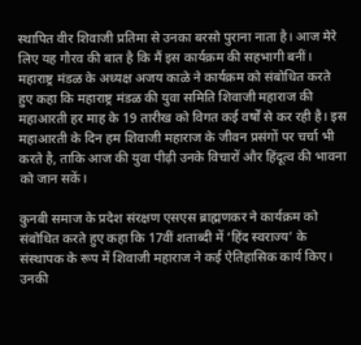स्थापित वीर शिवाजी प्रतिमा से उनका बरसो पुराना नाता है। आज मेरे लिए यह गौरव की बात है कि मैं इस कार्यक्रम की सहभागी बनीं।
महाराष्ट्र मंडळ के अध्यक्ष अजय काळे ने कार्यक्रम को संबोधित करते हुए कहा कि महाराष्ट्र मंडळ की युवा समिति शिवाजी महाराज की महाआरती हर माह के 19 तारीख को विगत कई वर्षों से कर रही है। इस महाआरती के दिन हम शिवाजी महाराज के जीवन प्रसंगों पर चर्चा भी करते है, ताकि आज की युवा पीढ़ी उनके विचारों और हिंदूत्व की भावना को जान सकें।

कुनबी समाज के प्रदेश संरक्षण एसएस ब्राह्मणकर ने कार्यक्रम को संबोधित करते हुए कहा कि 17वीं शताब्दी में ‘हिंद स्वराज्य’ के संस्थापक के रूप में शिवाजी महाराज ने कई ऐतिहासिक कार्य किए। उनकी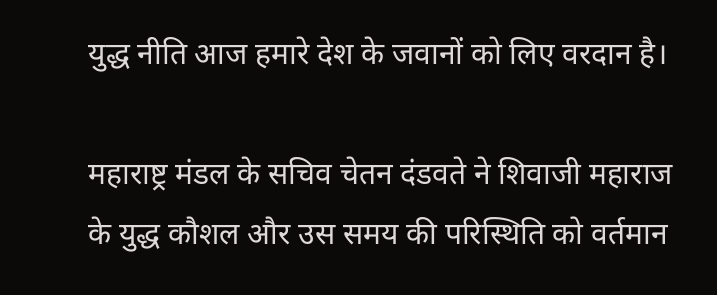युद्ध नीति आज हमारे देश के जवानों को लिए वरदान है।

महाराष्ट्र मंडल के सचिव चेतन दंडवते ने शिवाजी महाराज के युद्ध कौशल और उस समय की परिस्थिति को वर्तमान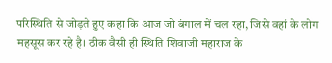परिस्थिति से जोड़ते हुए कहा कि आज जो बंगाल में चल रहा, जिसे वहां के लोग महसूस कर रहे है। ठीक वैसी ही स्थिति शिवाजी महाराज के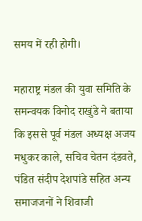समय में रही होगी।

महाराष्ट्र मंडल की युवा समिति के समन्वयक विनोद राखुंडे ने बताया कि इससे पूर्व मंडल अध्यक्ष अजय मधुकर काले, सचिव चेतन दंडवते, पंडित संदीप देशपांडे सहित अन्य समाजजनों ने शिवाजी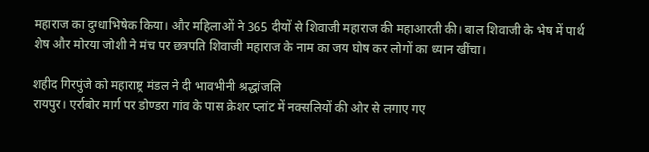महाराज का दुग्धाभिषेक किया। और महिलाओं ने 365 दीयों से शिवाजी महाराज की महाआरती की। बाल शिवाजी के भेष में पार्थ शेष और मोरया जोशी ने मंच पर छत्रपति शिवाजी महाराज के नाम का जय घोष कर लोगों का ध्यान खींचा।

शहीद गिरपुंजे को महाराष्ट्र मंडल ने दी भावभीनी श्रद्धांजलि
रायपुर। एर्राबोर मार्ग पर डोण्डरा गांव के पास क्रेशर प्लांट में नक्सलियों की ओर से लगाए गए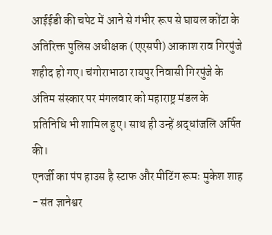आईईडी की चपेट में आने से गंभीर रूप से घायल कोंटा के अतिरिक्त पुलिस अधीक्षक (एएसपी) आकाश राव गिरपुंजे शहीद हो गए। चंगोराभाठा रायपुर निवासी गिरपुंजे के अंतिम संस्कार पर मंगलवार को महाराष्ट्र मंडल के प्रतिनिधि भी शामिल हुए। साथ ही उन्हें श्रद्धांजलि अर्पित की।
एनर्जी का पंप हाउस है स्टाफ और मीटिंग रूमः मुकेश शाह
- संत ज्ञानेश्वर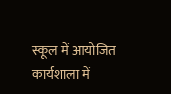स्कूल में आयोजित कार्यशाला में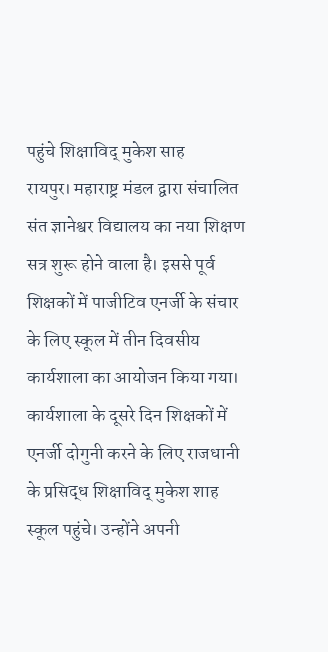पहुंचे शिक्षाविद् मुकेश साह
रायपुर। महाराष्ट्र मंडल द्वारा संचालित संत ज्ञानेश्वर विद्यालय का नया शिक्षण सत्र शुरू होने वाला है। इससे पूर्व शिक्षकों में पाजीटिव एनर्जी के संचार के लिए स्कूल में तीन दिवसीय कार्यशाला का आयोजन किया गया। कार्यशाला के दूसरे दिन शिक्षकों में एनर्जी दोगुनी करने के लिए राजधानी के प्रसिद्ध शिक्षाविद् मुकेश शाह स्कूल पहुंचे। उन्होंने अपनी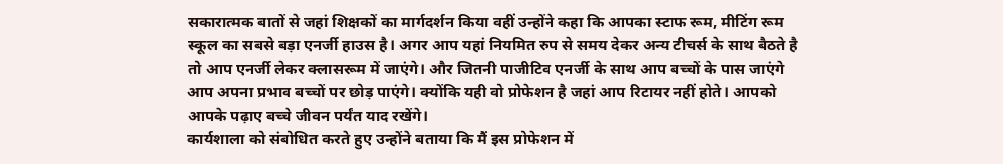सकारात्मक बातों से जहां शिक्षकों का मार्गदर्शन किया वहीं उन्होंने कहा कि आपका स्टाफ रूम, मीटिंग रूम स्कूल का सबसे बड़ा एनर्जी हाउस है। अगर आप यहां नियमित रुप से समय देकर अन्य टीचर्स के साथ बैठते है तो आप एनर्जी लेकर क्लासरूम में जाएंगे। और जितनी पाजीटिव एनर्जी के साथ आप बच्चों के पास जाएंगे आप अपना प्रभाव बच्चों पर छोड़ पाएंगे। क्योंकि यही वो प्रोफेशन है जहां आप रिटायर नहीं होते। आपको आपके पढ़ाए बच्चे जीवन पर्यंत याद रखेंगे।
कार्यशाला को संबोधित करते हुए उन्होंने बताया कि मैं इस प्रोफेशन में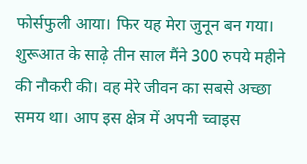फोर्सफुली आया। फिर यह मेरा जुनून बन गया। शुरूआत के साढ़े तीन साल मैंने 300 रुपये महीने की नौकरी की। वह मेरे जीवन का सबसे अच्छा समय था। आप इस क्षेत्र में अपनी च्वाइस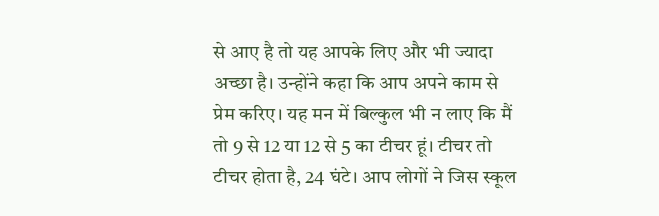से आए है तो यह आपके लिए और भी ज्यादा अच्छा है। उन्होंने कहा कि आप अपने काम से प्रेम करिए। यह मन में बिल्कुल भी न लाए कि मैं तो 9 से 12 या 12 से 5 का टीचर हूं। टीचर तो टीचर होता है, 24 घंटे। आप लोगों ने जिस स्कूल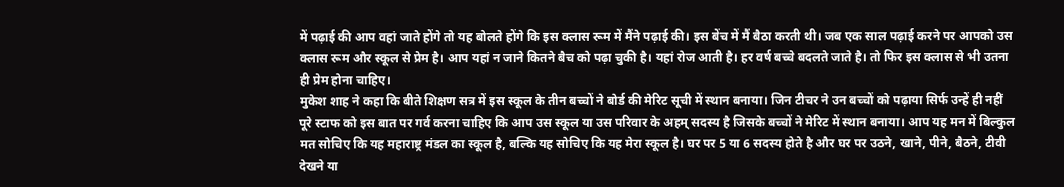में पढ़ाई की आप वहां जाते होंगे तो यह बोलते होंगे कि इस क्लास रूम में मैंने पढ़ाई की। इस बेंच में मैं बैठा करती थी। जब एक साल पढ़ाई करने पर आपको उस क्लास रूम और स्कूल से प्रेम है। आप यहां न जाने कितने बैच को पढ़ा चुकी है। यहां रोज आती है। हर वर्ष बच्चे बदलते जाते है। तो फिर इस क्लास से भी उतना ही प्रेम होना चाहिए।
मुकेश शाह ने कहा कि बीते शिक्षण सत्र में इस स्कूल के तीन बच्चों ने बोर्ड की मेरिट सूची में स्थान बनाया। जिन टीचर ने उन बच्चों को पढ़ाया सिर्फ उन्हें ही नहीं पूरे स्टाफ को इस बात पर गर्व करना चाहिए कि आप उस स्कूल या उस परिवार के अहम् सदस्य है जिसके बच्चों ने मेरिट में स्थान बनाया। आप यह मन में बिल्कुल मत सोचिए कि यह महाराष्ट्र मंडल का स्कूल है, बल्कि यह सोचिए कि यह मेरा स्कूल है। घर पर 5 या 6 सदस्य होते है और घर पर उठने, खाने, पीने, बैठने, टीवी देखने या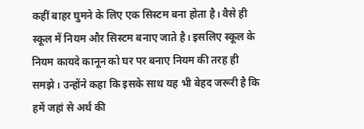कहीं बाहर घुमने के लिए एक सिस्टम बना होता है। वैसे ही स्कूल में नियम और सिस्टम बनाए जाते है। इसलिए स्कूल के नियम कायदे कानून को घर पर बनाए नियम की तरह ही समझे। उन्होंने कहा कि इसके साथ यह भी बेहद जरूरी है कि हमें जहां से अर्थ की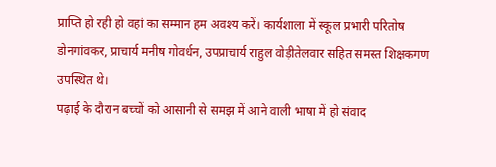प्राप्ति हो रही हो वहां का सम्मान हम अवश्य करें। कार्यशाला में स्कूल प्रभारी परितोष डोनगांवकर, प्राचार्य मनीष गोवर्धन, उपप्राचार्य राहुल वोड़ीतेलवार सहित समस्त शिक्षकगण उपस्थित थे।
पढ़ाई के दौरान बच्चों को आसानी से समझ में आने वाली भाषा में हो संवाद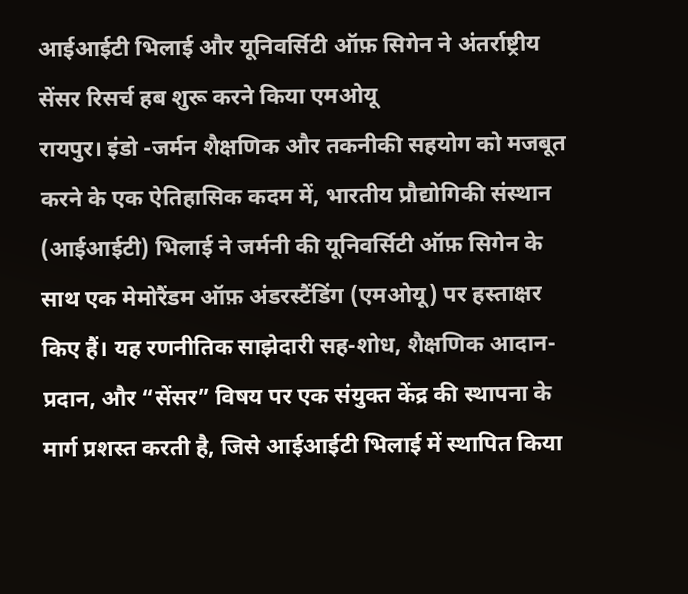आईआईटी भिलाई और यूनिवर्सिटी ऑफ़ सिगेन ने अंतर्राष्ट्रीय सेंसर रिसर्च हब शुरू करने किया एमओयू
रायपुर। इंडो -जर्मन शैक्षणिक और तकनीकी सहयोग को मजबूत करने के एक ऐतिहासिक कदम में, भारतीय प्रौद्योगिकी संस्थान (आईआईटी) भिलाई ने जर्मनी की यूनिवर्सिटी ऑफ़ सिगेन के साथ एक मेमोरैंडम ऑफ़ अंडरस्टैंडिंग (एमओयू) पर हस्ताक्षर किए हैं। यह रणनीतिक साझेदारी सह-शोध, शैक्षणिक आदान-प्रदान, और “सेंसर” विषय पर एक संयुक्त केंद्र की स्थापना के मार्ग प्रशस्त करती है, जिसे आईआईटी भिलाई में स्थापित किया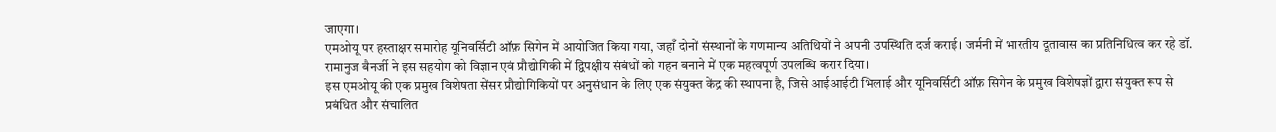जाएगा।
एमओयू पर हस्ताक्षर समारोह यूनिवर्सिटी ऑफ़ सिगेन में आयोजित किया गया, जहाँ दोनों संस्थानों के गणमान्य अतिथियों ने अपनी उपस्थिति दर्ज कराई। जर्मनी में भारतीय दूतावास का प्रतिनिधित्व कर रहे डॉ. रामानुज बैनर्जी ने इस सहयोग को विज्ञान एवं प्रौद्योगिकी में द्विपक्षीय संबंधों को गहन बनाने में एक महत्वपूर्ण उपलब्धि करार दिया।
इस एमओयू की एक प्रमुख विशेषता सेंसर प्रौद्योगिकियों पर अनुसंधान के लिए एक संयुक्त केंद्र की स्थापना है, जिसे आईआईटी भिलाई और यूनिवर्सिटी ऑफ़ सिगेन के प्रमुख विशेषज्ञों द्वारा संयुक्त रूप से प्रबंधित और संचालित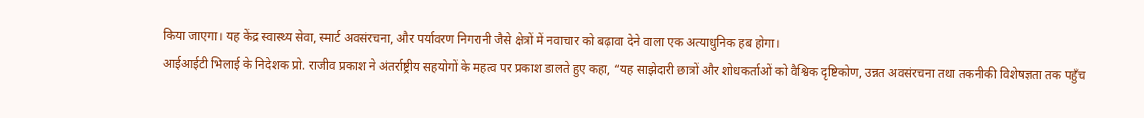किया जाएगा। यह केंद्र स्वास्थ्य सेवा, स्मार्ट अवसंरचना, और पर्यावरण निगरानी जैसे क्षेत्रों में नवाचार को बढ़ावा देने वाला एक अत्याधुनिक हब होगा।
आईआईटी भिलाई के निदेशक प्रो. राजीव प्रकाश ने अंतर्राष्ट्रीय सहयोगों के महत्व पर प्रकाश डालते हुए कहा, “यह साझेदारी छात्रों और शोधकर्ताओं को वैश्विक दृष्टिकोण, उन्नत अवसंरचना तथा तकनीकी विशेषज्ञता तक पहुँच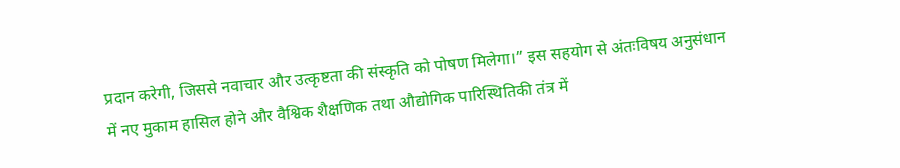प्रदान करेगी, जिससे नवाचार और उत्कृष्टता की संस्कृति को पोषण मिलेगा।” इस सहयोग से अंतःविषय अनुसंधान में नए मुकाम हासिल होने और वैश्विक शैक्षणिक तथा औद्योगिक पारिस्थितिकी तंत्र में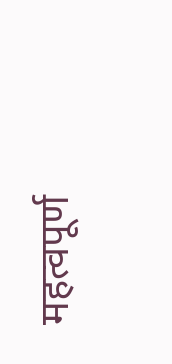महत्वपूर्ण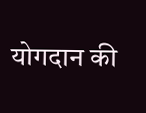योगदान की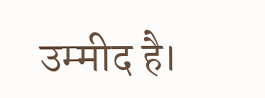उम्मीद है।